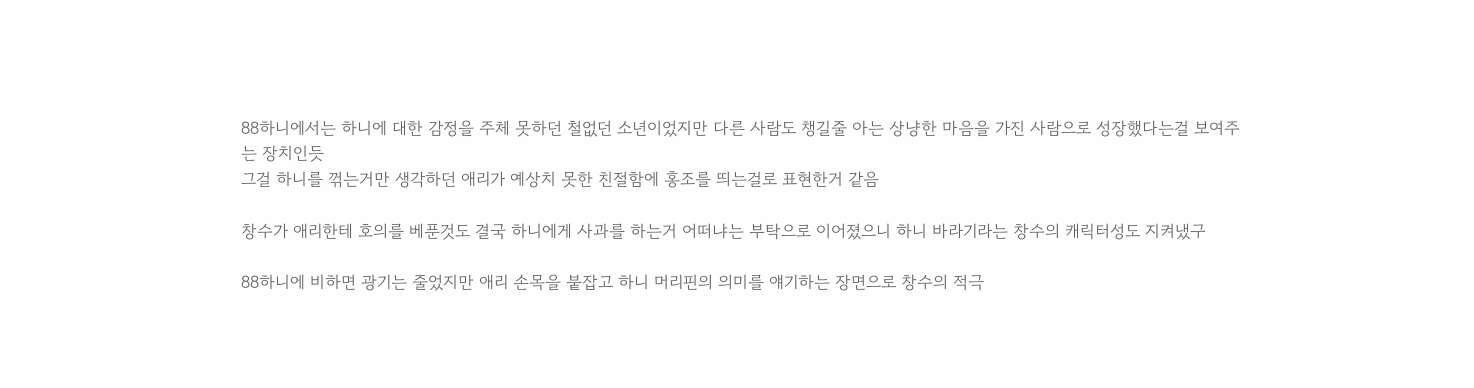88하니에서는 하니에 대한 감정을 주체 못하던 철없던 소년이었지만 다른 사람도 챙길줄 아는 상냥한 마음을 가진 사람으로 성장했다는걸 보여주는 장치인듯
그걸 하니를 꺾는거만 생각하던 애리가 예상치 못한 친절함에 홍조를 띄는걸로 표현한거 같음

창수가 애리한테 호의를 베푼것도 결국 하니에게 사과를 하는거 어떠냐는 부탁으로 이어졌으니 하니 바라기라는 창수의 캐릭터성도 지켜냈구

88하니에 비하면 광기는 줄었지만 애리 손목을 붙잡고 하니 머리핀의 의미를 얘기하는 장면으로 창수의 적극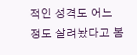적인 성격도 어느 정도 살려놨다고 봄